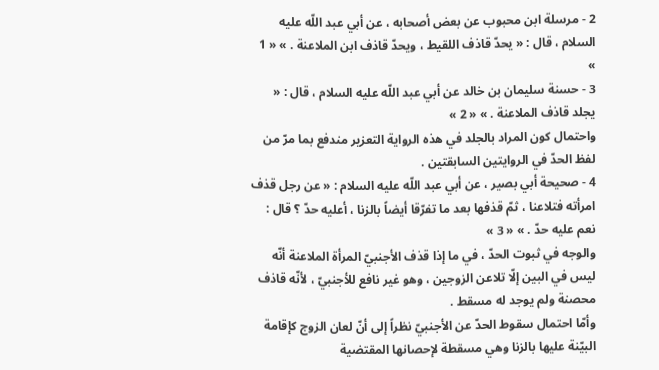2 - مرسلة ابن محبوب عن بعض أصحابه ، عن أبي عبد اللّه عليه السلام ، قال : « يحدّ قاذف اللقيط ، ويحدّ قاذف ابن الملاعنة . » « 1 »
3 - حسنة سليمان بن خالد عن أبي عبد اللّه عليه السلام ، قال : « يجلد قاذف الملاعنة . » « 2 »
واحتمال كون المراد بالجلد في هذه الرواية التعزير مندفع بما مرّ من لفظ الحدّ في الروايتين السابقتين .
4 - صحيحة أبي بصير ، عن أبي عبد اللّه عليه السلام : « عن رجل قذف امرأته فتلاعنا ، ثمّ قذفها بعد ما تفرّقا أيضاً بالزنا ، أعليه حدّ ؟ قال : نعم عليه حدّ . » « 3 »
والوجه في ثبوت الحدّ ، في ما إذا قذف الأجنبيّ المرأة الملاعنة أنّه ليس في البين إلّا تلاعن الزوجين ، وهو غير نافع للأجنبيّ ، لأنّه قاذف محصنة ولم يوجد له مسقط .
وأمّا احتمال سقوط الحدّ عن الأجنبيّ نظراً إلى أنّ لعان الزوج كإقامة البيّنة عليها بالزنا وهي مسقطة لإحصانها المقتضية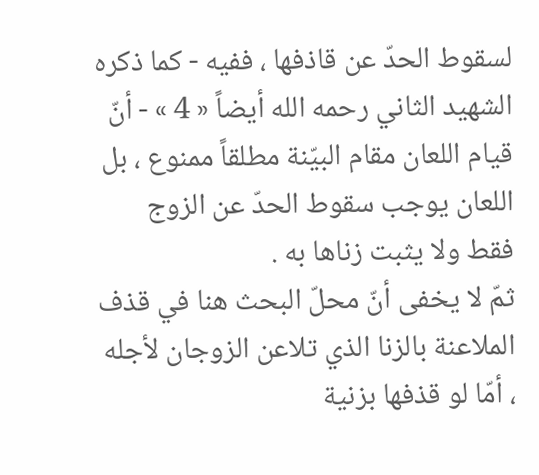لسقوط الحدّ عن قاذفها ، ففيه - كما ذكره الشهيد الثاني رحمه الله أيضاً « 4 » - أنّ قيام اللعان مقام البيّنة مطلقاً ممنوع ، بل اللعان يوجب سقوط الحدّ عن الزوج فقط ولا يثبت زناها به .
ثمّ لا يخفى أنّ محلّ البحث هنا في قذف الملاعنة بالزنا الذي تلاعن الزوجان لأجله ، أمّا لو قذفها بزنية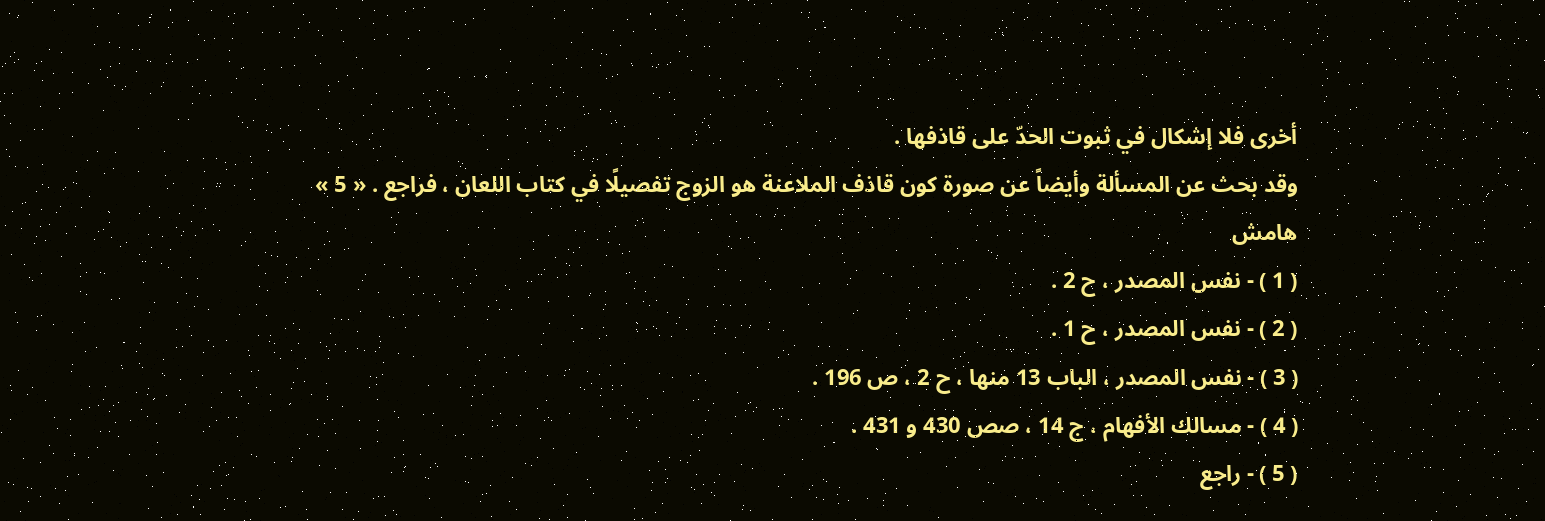أخرى فلا إشكال في ثبوت الحدّ على قاذفها .
وقد بحث عن المسألة وأيضاً عن صورة كون قاذف الملاعنة هو الزوج تفصيلًا في كتاب اللعان ، فراجع . « 5 »
هامش
( 1 ) - نفس المصدر ، ح 2 .
( 2 ) - نفس المصدر ، ح 1 .
( 3 ) - نفس المصدر ، الباب 13 منها ، ح 2 ، ص 196 .
( 4 ) - مسالك الأفهام ، ج 14 ، صص 430 و 431 .
( 5 ) - راجع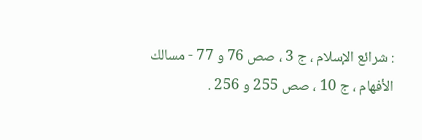: شرائع الإسلام ، ج 3 ، صص 76 و 77 - مسالك الأفهام ، ج 10 ، صص 255 و 256 .